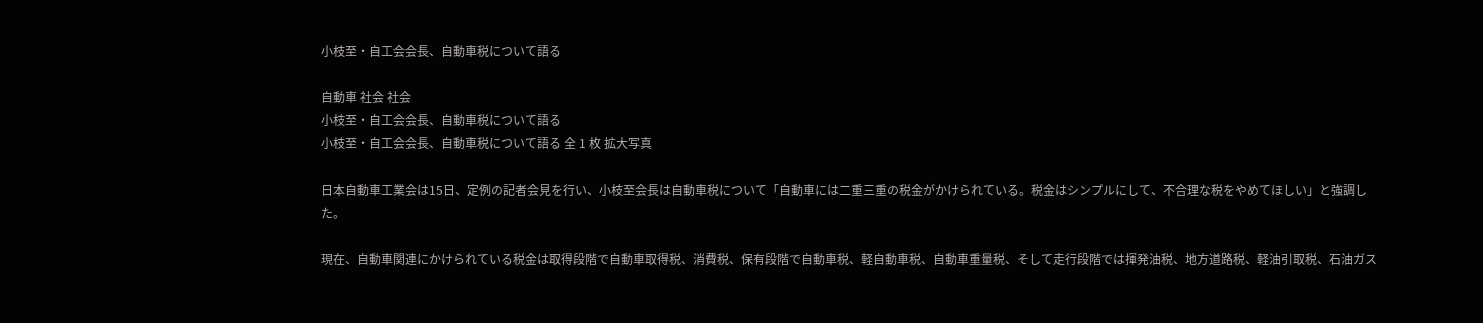小枝至・自工会会長、自動車税について語る

自動車 社会 社会
小枝至・自工会会長、自動車税について語る
小枝至・自工会会長、自動車税について語る 全 1 枚 拡大写真

日本自動車工業会は15日、定例の記者会見を行い、小枝至会長は自動車税について「自動車には二重三重の税金がかけられている。税金はシンプルにして、不合理な税をやめてほしい」と強調した。

現在、自動車関連にかけられている税金は取得段階で自動車取得税、消費税、保有段階で自動車税、軽自動車税、自動車重量税、そして走行段階では揮発油税、地方道路税、軽油引取税、石油ガス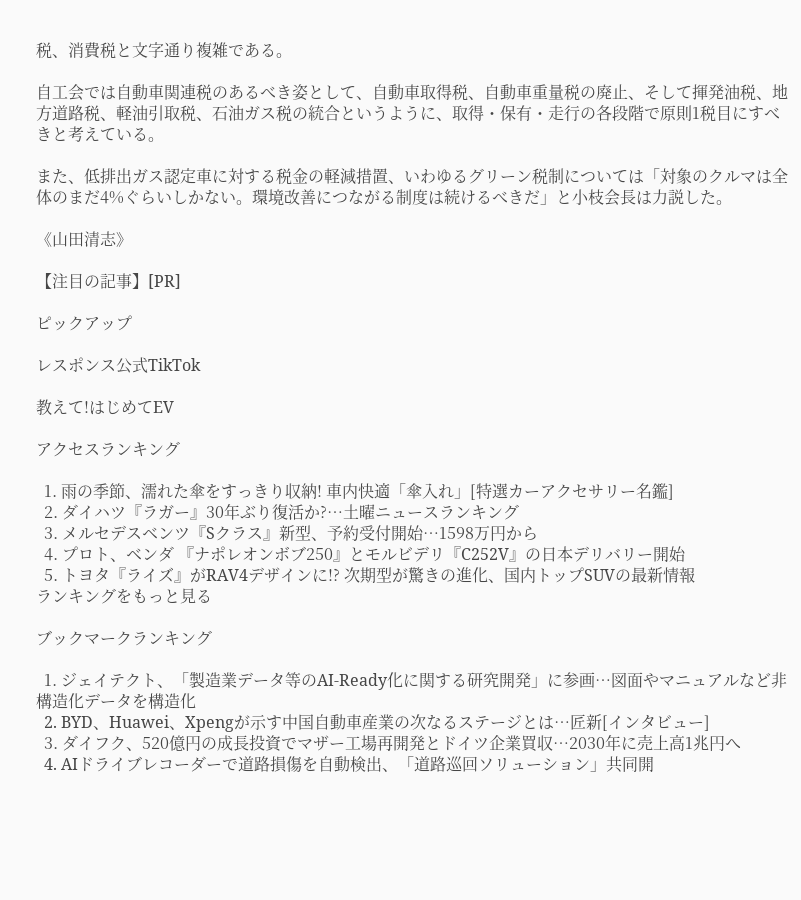税、消費税と文字通り複雑である。

自工会では自動車関連税のあるべき姿として、自動車取得税、自動車重量税の廃止、そして揮発油税、地方道路税、軽油引取税、石油ガス税の統合というように、取得・保有・走行の各段階で原則1税目にすべきと考えている。

また、低排出ガス認定車に対する税金の軽減措置、いわゆるグリーン税制については「対象のクルマは全体のまだ4%ぐらいしかない。環境改善につながる制度は続けるべきだ」と小枝会長は力説した。

《山田清志》

【注目の記事】[PR]

ピックアップ

レスポンス公式TikTok

教えて!はじめてEV

アクセスランキング

  1. 雨の季節、濡れた傘をすっきり収納! 車内快適「傘入れ」[特選カーアクセサリー名鑑]
  2. ダイハツ『ラガー』30年ぶり復活か?…土曜ニュースランキング
  3. メルセデスベンツ『Sクラス』新型、予約受付開始…1598万円から
  4. プロト、ベンダ 『ナポレオンボブ250』とモルビデリ『C252V』の日本デリバリー開始
  5. トヨタ『ライズ』がRAV4デザインに!? 次期型が驚きの進化、国内トップSUVの最新情報
ランキングをもっと見る

ブックマークランキング

  1. ジェイテクト、「製造業データ等のAI-Ready化に関する研究開発」に参画…図面やマニュアルなど非構造化データを構造化
  2. BYD、Huawei、Xpengが示す中国自動車産業の次なるステージとは…匠新[インタビュー]
  3. ダイフク、520億円の成長投資でマザー工場再開発とドイツ企業買収…2030年に売上高1兆円へ
  4. AIドライブレコーダーで道路損傷を自動検出、「道路巡回ソリューション」共同開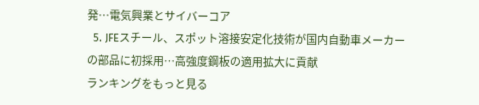発…電気興業とサイバーコア
  5. JFEスチール、スポット溶接安定化技術が国内自動車メーカーの部品に初採用…高強度鋼板の適用拡大に貢献
ランキングをもっと見る